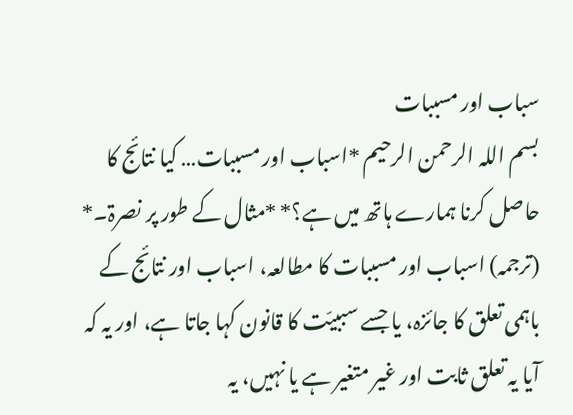سباب اور مسببات
بسم اللہ الرحمن الرحیم *اسباب اور مسببات… کیا نتائج کا حاصل کرنا ہمارے ہاتھ میں ہے؟* *مثال کے طور پر نصرۃ۔* (ترجمہ) اسباب اور مسببات کا مطالعہ، اسباب اور نتائج کے باہمی تعلق کا جائزہ، یا جسے سببیّت کا قانون کہا جاتا ہے، اور یہ کہ آیا یہ تعلق ثابت اور غیر متغیر ہے یا نہیں، یہ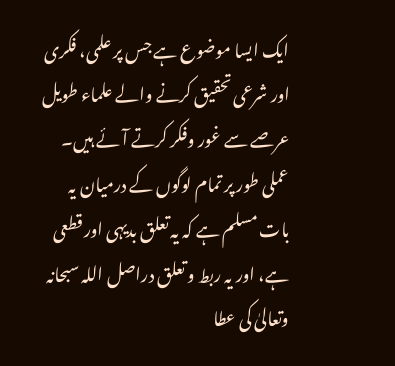ایک ایسا موضوع ہے جس پر علمی، فکری اور شرعی تحقیق کرنے والے علماء طویل عرصے سے غور وفکر کرتے آئے ہیں۔ عملی طور پر تمام لوگوں کے درمیان یہ بات مسلم ہے کہ یہ تعلق بدیہی اور قطعی ہے، اور یہ ربط و تعلق دراصل اللہ سبحانہ وتعالیٰ کی عطا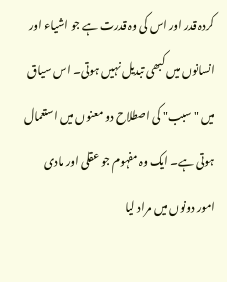کردہ قدر اور اس کی وہ قدرت ہے جو اشیاء اور انسانوں میں کبھی تبدیل نہیں ہوتی۔ اس سیاق میں "سبب" کی اصطلاح دو معنوں میں استعمال ہوتی ہے۔ ایک وہ مفہوم جو عقلی اور مادی امور دونوں میں مراد لیا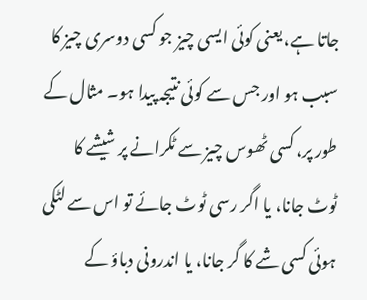جاتا ہے، یعنی کوئی ایسی چیز جو کسی دوسری چیز کا سبب ہو اور جس سے کوئی نتیجہ پیدا ہو۔ مثال کے طور پر، کسی ٹھوس چیز سے ٹکرانے پر شیشے کا ٹوٹ جانا، یا اگر رسی ٹوٹ جائے تو اس سے لٹکی ہوئی کسی شے کا گر جانا، یا اندرونی دباؤ کے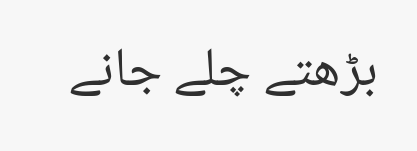بڑھتے چلے جانے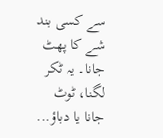سے کسی بند شے کا پھٹ جانا۔ یہ ٹکر لگنا، ٹوٹ جانا یا دباؤ...